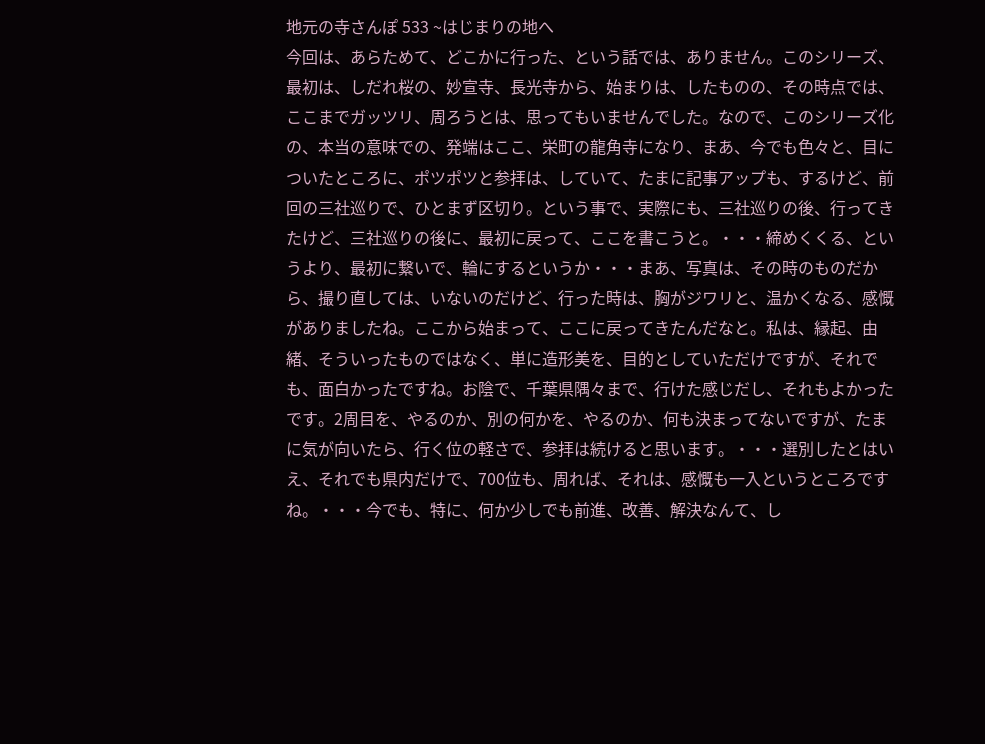地元の寺さんぽ 533 ~はじまりの地へ
今回は、あらためて、どこかに行った、という話では、ありません。このシリーズ、最初は、しだれ桜の、妙宣寺、長光寺から、始まりは、したものの、その時点では、ここまでガッツリ、周ろうとは、思ってもいませんでした。なので、このシリーズ化の、本当の意味での、発端はここ、栄町の龍角寺になり、まあ、今でも色々と、目についたところに、ポツポツと参拝は、していて、たまに記事アップも、するけど、前回の三社巡りで、ひとまず区切り。という事で、実際にも、三社巡りの後、行ってきたけど、三社巡りの後に、最初に戻って、ここを書こうと。・・・締めくくる、というより、最初に繋いで、輪にするというか・・・まあ、写真は、その時のものだから、撮り直しては、いないのだけど、行った時は、胸がジワリと、温かくなる、感慨がありましたね。ここから始まって、ここに戻ってきたんだなと。私は、縁起、由緒、そういったものではなく、単に造形美を、目的としていただけですが、それでも、面白かったですね。お陰で、千葉県隅々まで、行けた感じだし、それもよかったです。2周目を、やるのか、別の何かを、やるのか、何も決まってないですが、たまに気が向いたら、行く位の軽さで、参拝は続けると思います。・・・選別したとはいえ、それでも県内だけで、700位も、周れば、それは、感慨も一入というところですね。・・・今でも、特に、何か少しでも前進、改善、解決なんて、し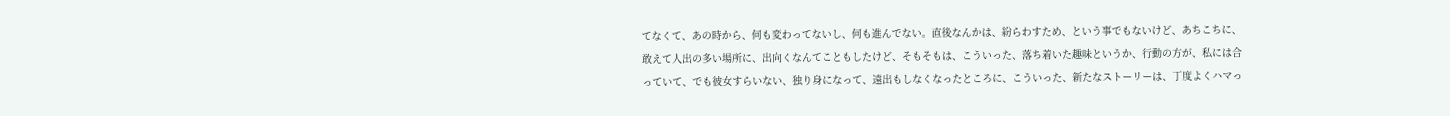てなくて、あの時から、何も変わってないし、何も進んでない。直後なんかは、紛らわすため、という事でもないけど、あちこちに、敢えて人出の多い場所に、出向くなんてこともしたけど、そもそもは、こういった、落ち着いた趣味というか、行動の方が、私には合っていて、でも彼女すらいない、独り身になって、遠出もしなくなったところに、こういった、新たなストーリーは、丁度よくハマっ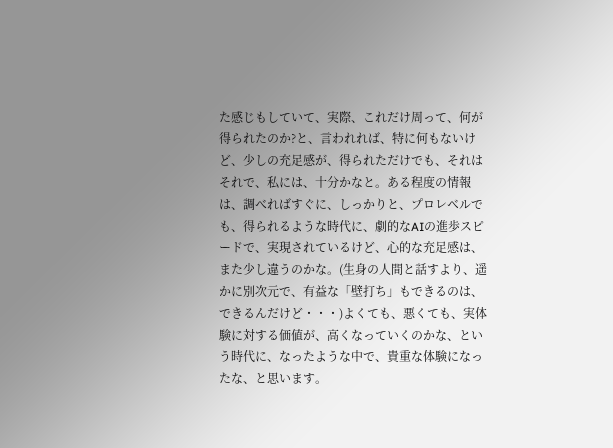た感じもしていて、実際、これだけ周って、何が得られたのか?と、言われれば、特に何もないけど、少しの充足感が、得られただけでも、それはそれで、私には、十分かなと。ある程度の情報は、調べればすぐに、しっかりと、プロレベルでも、得られるような時代に、劇的なAIの進歩スピードで、実現されているけど、心的な充足感は、また少し違うのかな。(生身の人間と話すより、遥かに別次元で、有益な「壁打ち」もできるのは、できるんだけど・・・)よくても、悪くても、実体験に対する価値が、高くなっていくのかな、という時代に、なったような中で、貴重な体験になったな、と思います。